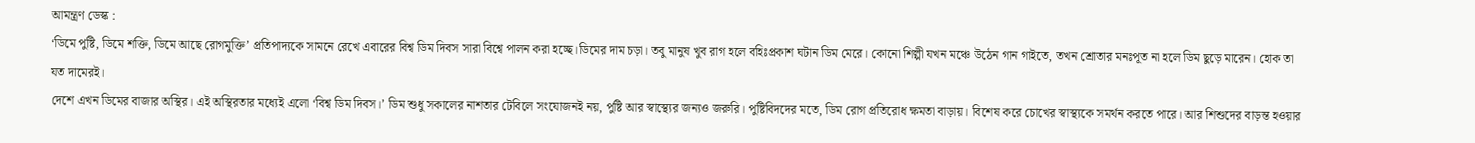আমন্ত্রণ ডেস্ক :
‘ডিমে পুষ্টি, ডিমে শক্তি, ডিমে আছে রোগমুক্তি’ প্রতিপাদ্যকে সামনে রেখে এবারের বিশ্ব ডিম দিবস সারা বিশ্বে পালন করা হচ্ছে।ডিমের দাম চড়া। তবু মানুষ খুব রাগ হলে বহিঃপ্রকাশ ঘটান ডিম মেরে। কোনো শিল্পী যখন মঞ্চে উঠেন গান গাইতে, তখন শ্রোতার মনঃপূত না হলে ডিম ছুড়ে মারেন। হোক তা যত দামেরই।
দেশে এখন ডিমের বাজার অস্থির। এই অস্থিরতার মধ্যেই এলো ‘বিশ্ব ডিম দিবস।’ ডিম শুধু সকালের নাশতার টেবিলে সংযোজনই নয়, পুষ্টি আর স্বাস্থ্যের জন্যও জরুরি। পুষ্টিবিদদের মতে, ডিম রোগ প্রতিরোধ ক্ষমতা বাড়ায়। বিশেষ করে চোখের স্বাস্থ্যকে সমর্থন করতে পারে। আর শিশুদের বাড়ন্ত হওয়ার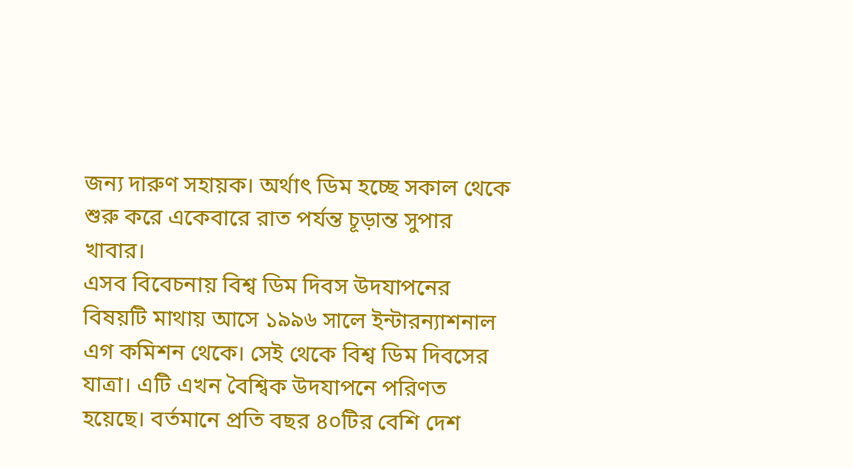জন্য দারুণ সহায়ক। অর্থাৎ ডিম হচ্ছে সকাল থেকে শুরু করে একেবারে রাত পর্যন্ত চূড়ান্ত সুপার খাবার।
এসব বিবেচনায় বিশ্ব ডিম দিবস উদযাপনের বিষয়টি মাথায় আসে ১৯৯৬ সালে ইন্টারন্যাশনাল এগ কমিশন থেকে। সেই থেকে বিশ্ব ডিম দিবসের যাত্রা। এটি এখন বৈশ্বিক উদযাপনে পরিণত হয়েছে। বর্তমানে প্রতি বছর ৪০টির বেশি দেশ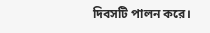দিবসটি পালন করে।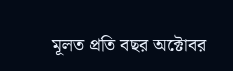মূলত প্রতি বছর অক্টোবর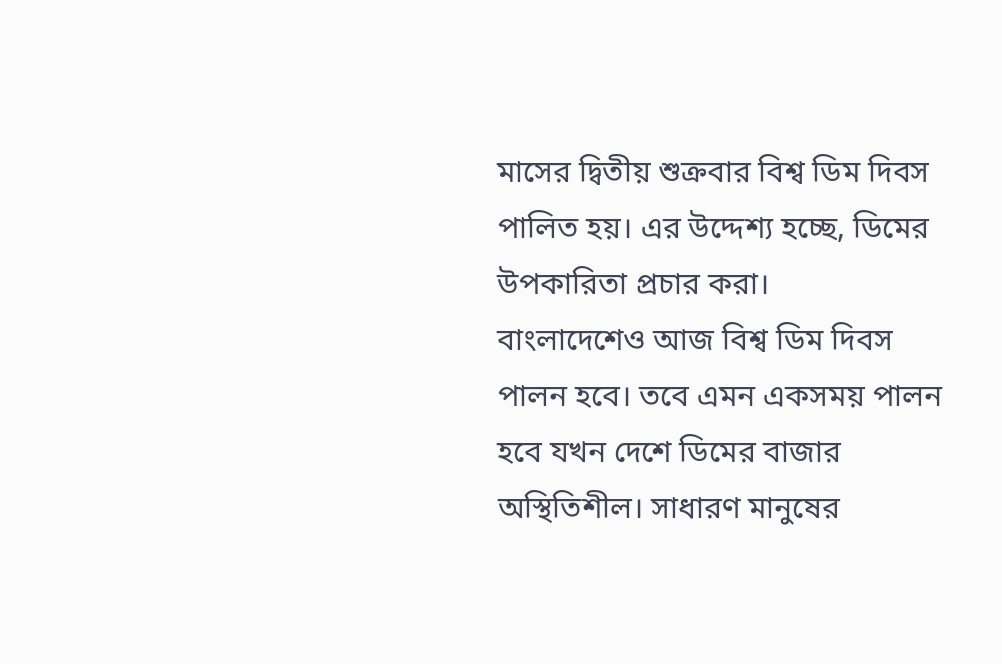মাসের দ্বিতীয় শুক্রবার বিশ্ব ডিম দিবস পালিত হয়। এর উদ্দেশ্য হচ্ছে, ডিমের উপকারিতা প্রচার করা।
বাংলাদেশেও আজ বিশ্ব ডিম দিবস পালন হবে। তবে এমন একসময় পালন হবে যখন দেশে ডিমের বাজার অস্থিতিশীল। সাধারণ মানুষের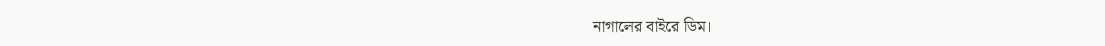নাগালের বাইরে ডিম।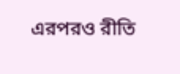এরপরও রীতি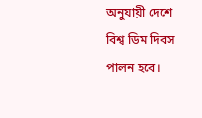অনুযায়ী দেশে বিশ্ব ডিম দিবস পালন হবে।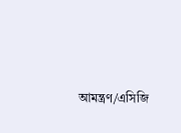আমন্ত্রণ/এসিজি